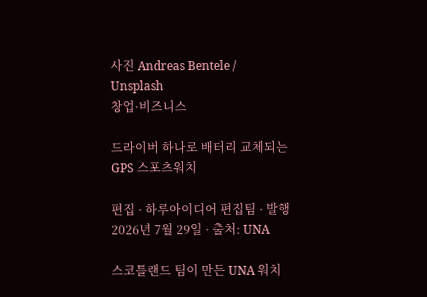사진 Andreas Bentele / Unsplash
창업·비즈니스

드라이버 하나로 배터리 교체되는 GPS 스포츠워치

편집 · 하루아이디어 편집팀 · 발행 2026년 7월 29일 · 출처: UNA

스코틀랜드 팀이 만든 UNA 워치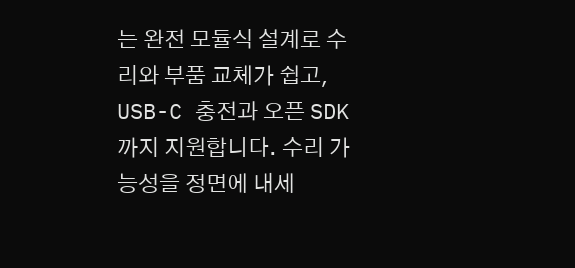는 완전 모듈식 설계로 수리와 부품 교체가 쉽고, USB-C 충전과 오픈 SDK까지 지원합니다. 수리 가능성을 정면에 내세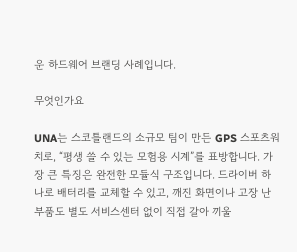운 하드웨어 브랜딩 사례입니다.

무엇인가요

UNA는 스코틀랜드의 소규모 팀이 만든 GPS 스포츠워치로, “평생 쓸 수 있는 모험용 시계”를 표방합니다. 가장 큰 특징은 완전한 모듈식 구조입니다. 드라이버 하나로 배터리를 교체할 수 있고, 깨진 화면이나 고장 난 부품도 별도 서비스센터 없이 직접 갈아 끼울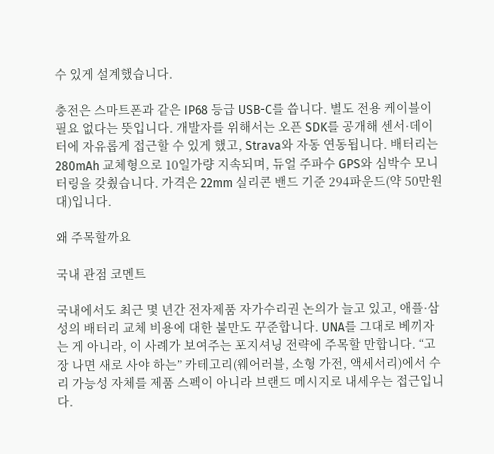수 있게 설계했습니다.

충전은 스마트폰과 같은 IP68 등급 USB-C를 씁니다. 별도 전용 케이블이 필요 없다는 뜻입니다. 개발자를 위해서는 오픈 SDK를 공개해 센서·데이터에 자유롭게 접근할 수 있게 했고, Strava와 자동 연동됩니다. 배터리는 280mAh 교체형으로 10일가량 지속되며, 듀얼 주파수 GPS와 심박수 모니터링을 갖췄습니다. 가격은 22mm 실리콘 밴드 기준 294파운드(약 50만원대)입니다.

왜 주목할까요

국내 관점 코멘트

국내에서도 최근 몇 년간 전자제품 자가수리권 논의가 늘고 있고, 애플·삼성의 배터리 교체 비용에 대한 불만도 꾸준합니다. UNA를 그대로 베끼자는 게 아니라, 이 사례가 보여주는 포지셔닝 전략에 주목할 만합니다. “고장 나면 새로 사야 하는” 카테고리(웨어러블, 소형 가전, 액세서리)에서 수리 가능성 자체를 제품 스펙이 아니라 브랜드 메시지로 내세우는 접근입니다.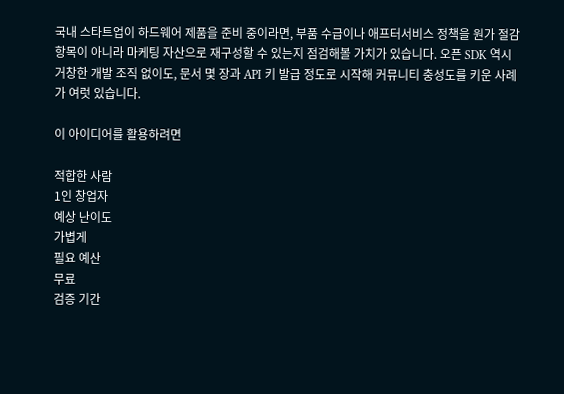국내 스타트업이 하드웨어 제품을 준비 중이라면, 부품 수급이나 애프터서비스 정책을 원가 절감 항목이 아니라 마케팅 자산으로 재구성할 수 있는지 점검해볼 가치가 있습니다. 오픈 SDK 역시 거창한 개발 조직 없이도, 문서 몇 장과 API 키 발급 정도로 시작해 커뮤니티 충성도를 키운 사례가 여럿 있습니다.

이 아이디어를 활용하려면

적합한 사람
1인 창업자
예상 난이도
가볍게
필요 예산
무료
검증 기간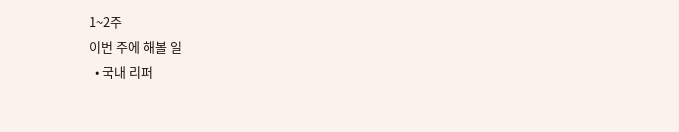1~2주
이번 주에 해볼 일
  • 국내 리퍼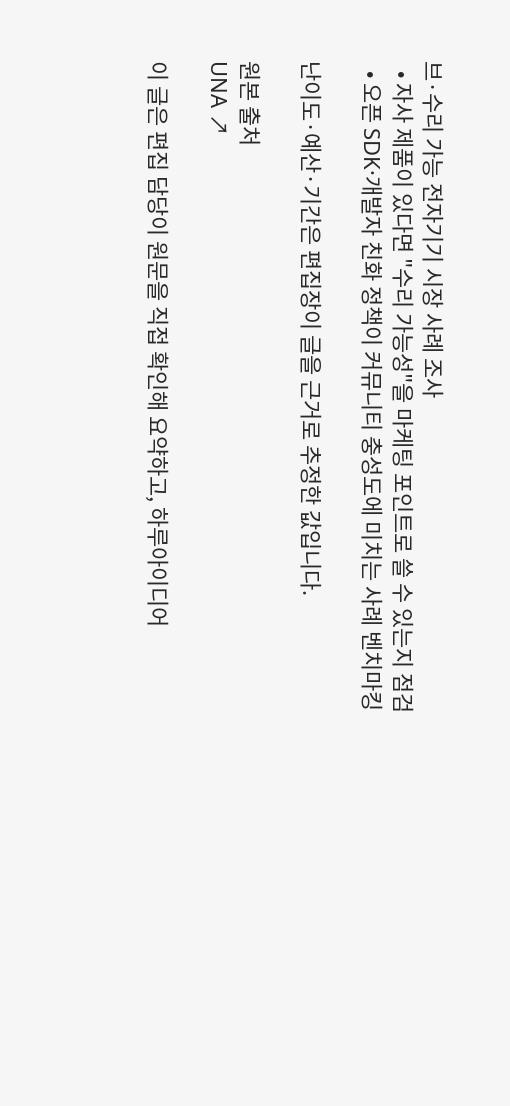브·수리 가능 전자기기 시장 사례 조사
  • 자사 제품이 있다면 "수리 가능성"을 마케팅 포인트로 쓸 수 있는지 점검
  • 오픈 SDK·개발자 친화 정책이 커뮤니티 충성도에 미치는 사례 벤치마킹

난이도·예산·기간은 편집장이 글을 근거로 추정한 값입니다.

원본 출처
UNA ↗

이 글은 편집 담당이 원문을 직접 확인해 요약하고, 하루아이디어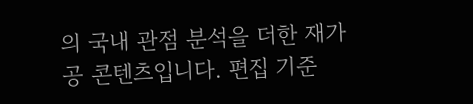의 국내 관점 분석을 더한 재가공 콘텐츠입니다. 편집 기준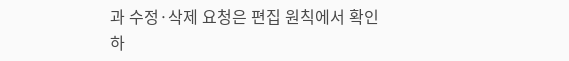과 수정·삭제 요청은 편집 원칙에서 확인하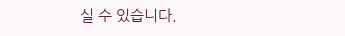실 수 있습니다.